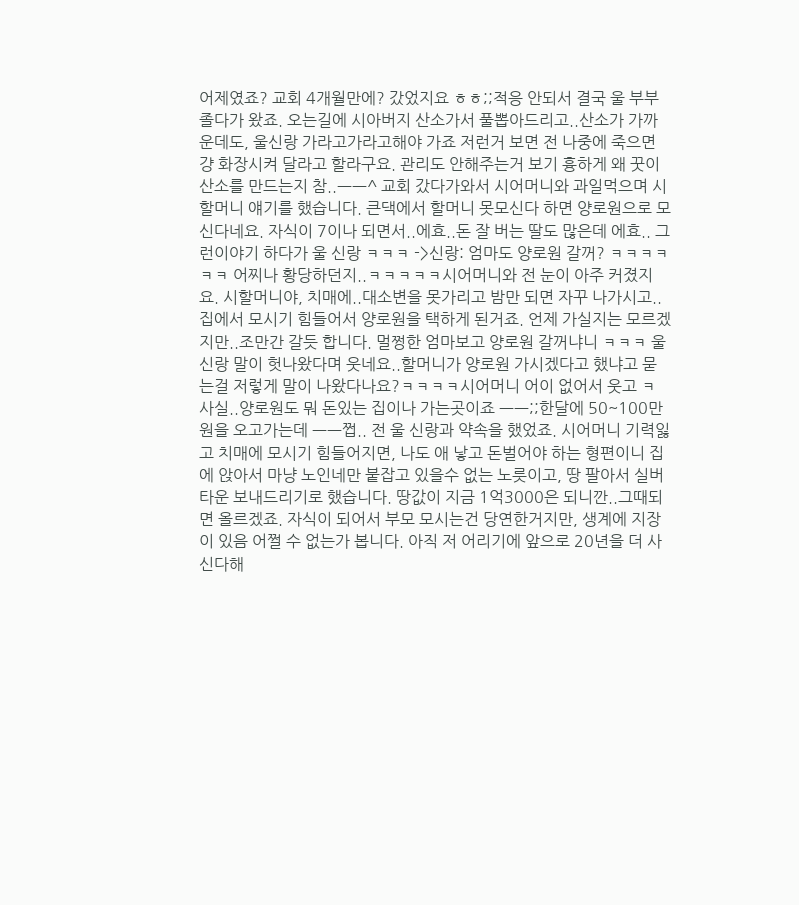어제였죠? 교회 4개월만에? 갔었지요 ㅎㅎ;;적응 안되서 결국 울 부부 졸다가 왔죠. 오는길에 시아버지 산소가서 풀뽑아드리고..산소가 가까운데도, 울신랑 가라고가라고해야 가죠 저런거 보면 전 나중에 죽으면 걍 화장시켜 달라고 할라구요. 관리도 안해주는거 보기 흉하게 왜 꿋이 산소를 만드는지 참..ㅡㅡ^ 교회 갔다가와서 시어머니와 과일먹으며 시할머니 얘기를 했습니다. 큰댁에서 할머니 못모신다 하면 양로원으로 모신다네요. 자식이 7이나 되면서..에효..돈 잘 버는 딸도 많은데 에효.. 그런이야기 하다가 울 신랑 ㅋㅋㅋ ->신랑: 엄마도 양로원 갈꺼? ㅋㅋㅋㅋㅋㅋ 어찌나 황당하던지..ㅋㅋㅋㅋㅋ시어머니와 전 눈이 아주 커졌지요. 시할머니야, 치매에..대소변을 못가리고 밤만 되면 자꾸 나가시고.. 집에서 모시기 힘들어서 양로원을 택하게 된거죠. 언제 가실지는 모르겠지만..조만간 갈듯 합니다. 멀쩡한 엄마보고 양로원 갈꺼냐니 ㅋㅋㅋ 울 신랑 말이 헛나왔다며 웃네요..할머니가 양로원 가시겠다고 했냐고 묻는걸 저렇게 말이 나왔다나요?ㅋㅋㅋㅋ시어머니 어이 없어서 웃고 ㅋ 사실..양로원도 뭐 돈있는 집이나 가는곳이죠 ㅡㅡ;;한달에 50~100만원을 오고가는데 ㅡㅡ쩝.. 전 울 신랑과 약속을 했었죠. 시어머니 기력잃고 치매에 모시기 힘들어지면, 나도 애 낳고 돈벌어야 하는 형편이니 집에 앉아서 마냥 노인네만 붙잡고 있을수 없는 노릇이고, 땅 팔아서 실버타운 보내드리기로 했습니다. 땅값이 지금 1억3000은 되니깐..그때되면 올르겠죠. 자식이 되어서 부모 모시는건 당연한거지만, 생계에 지장이 있음 어쩔 수 없는가 봅니다. 아직 저 어리기에 앞으로 20년을 더 사신다해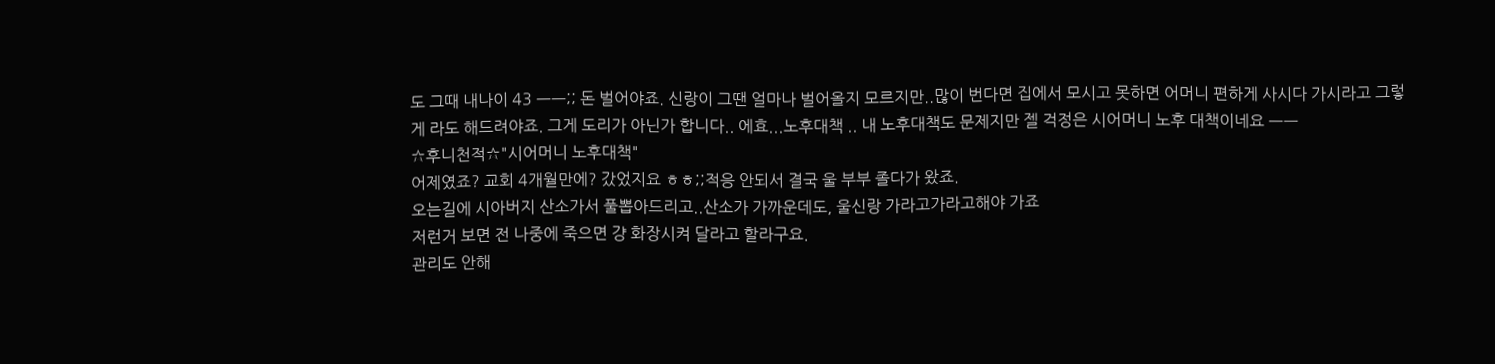도 그때 내나이 43 ㅡㅡ;; 돈 벌어야죠. 신랑이 그땐 얼마나 벌어올지 모르지만..많이 번다면 집에서 모시고 못하면 어머니 편하게 사시다 가시라고 그렇게 라도 해드려야죠. 그게 도리가 아닌가 합니다.. 에효...노후대책 .. 내 노후대책도 문제지만 젤 걱정은 시어머니 노후 대책이네요 ㅡㅡ
☆후니천적☆"시어머니 노후대책"
어제였죠? 교회 4개월만에? 갔었지요 ㅎㅎ;;적응 안되서 결국 울 부부 졸다가 왔죠.
오는길에 시아버지 산소가서 풀뽑아드리고..산소가 가까운데도, 울신랑 가라고가라고해야 가죠
저런거 보면 전 나중에 죽으면 걍 화장시켜 달라고 할라구요.
관리도 안해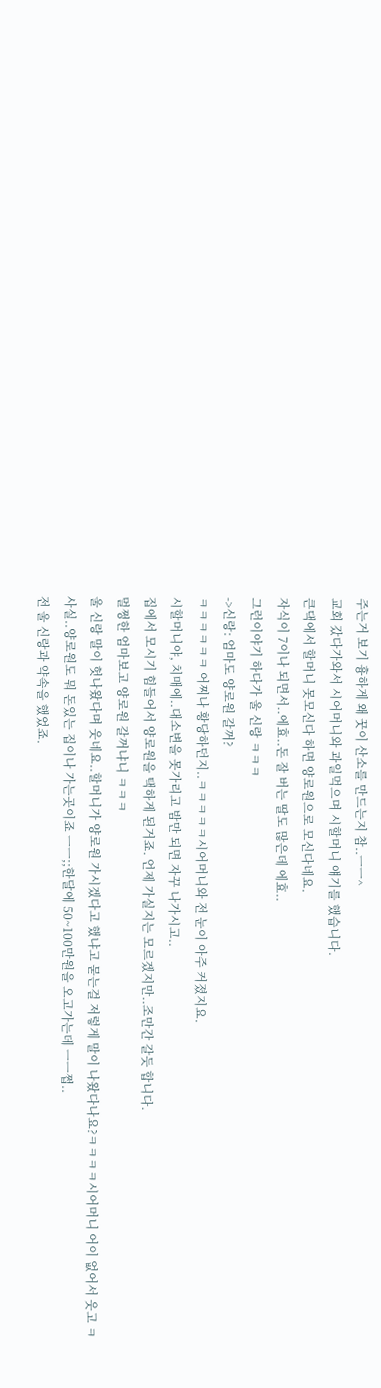주는거 보기 흉하게 왜 꿋이 산소를 만드는지 참..ㅡㅡ^
교회 갔다가와서 시어머니와 과일먹으며 시할머니 얘기를 했습니다.
큰댁에서 할머니 못모신다 하면 양로원으로 모신다네요.
자식이 7이나 되면서..에효..돈 잘 버는 딸도 많은데 에효..
그런이야기 하다가 울 신랑 ㅋㅋㅋ
->신랑: 엄마도 양로원 갈꺼?
ㅋㅋㅋㅋㅋㅋ 어찌나 황당하던지..ㅋㅋㅋㅋㅋ시어머니와 전 눈이 아주 커졌지요.
시할머니야, 치매에..대소변을 못가리고 밤만 되면 자꾸 나가시고..
집에서 모시기 힘들어서 양로원을 택하게 된거죠. 언제 가실지는 모르겠지만..조만간 갈듯 합니다.
멀쩡한 엄마보고 양로원 갈꺼냐니 ㅋㅋㅋ
울 신랑 말이 헛나왔다며 웃네요..할머니가 양로원 가시겠다고 했냐고 묻는걸 저렇게 말이 나왔다나요?ㅋㅋㅋㅋ시어머니 어이 없어서 웃고 ㅋ
사실..양로원도 뭐 돈있는 집이나 가는곳이죠 ㅡㅡ;;한달에 50~100만원을 오고가는데 ㅡㅡ쩝..
전 울 신랑과 약속을 했었죠.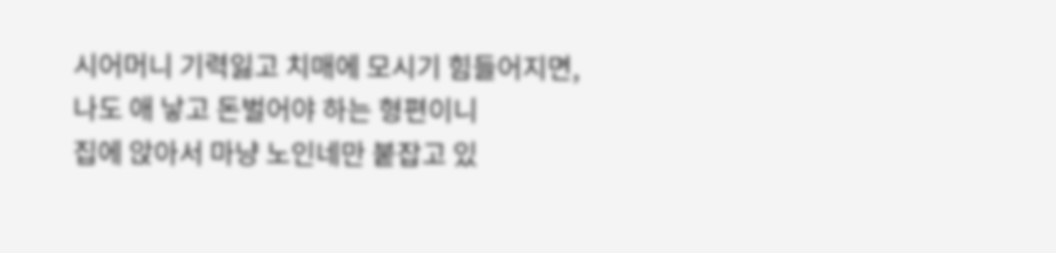시어머니 기력잃고 치매에 모시기 힘들어지면, 나도 애 낳고 돈벌어야 하는 형편이니
집에 앉아서 마냥 노인네만 붙잡고 있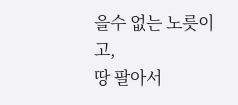을수 없는 노릇이고,
땅 팔아서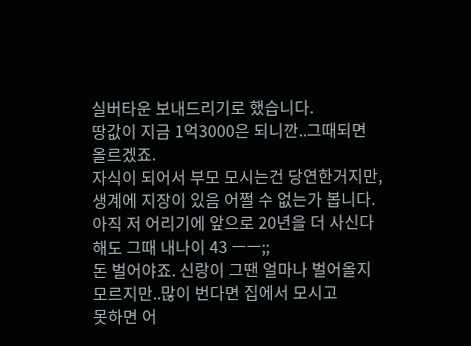실버타운 보내드리기로 했습니다.
땅값이 지금 1억3000은 되니깐..그때되면 올르겠죠.
자식이 되어서 부모 모시는건 당연한거지만, 생계에 지장이 있음 어쩔 수 없는가 봅니다.
아직 저 어리기에 앞으로 20년을 더 사신다해도 그때 내나이 43 ㅡㅡ;;
돈 벌어야죠. 신랑이 그땐 얼마나 벌어올지 모르지만..많이 번다면 집에서 모시고
못하면 어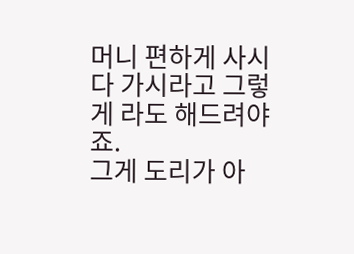머니 편하게 사시다 가시라고 그렇게 라도 해드려야죠.
그게 도리가 아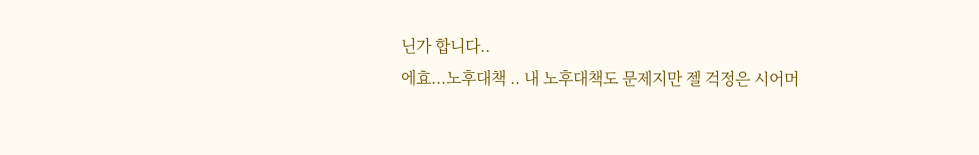닌가 합니다..
에효...노후대책 .. 내 노후대책도 문제지만 젤 걱정은 시어머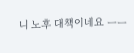니 노후 대책이네요 ㅡㅡ